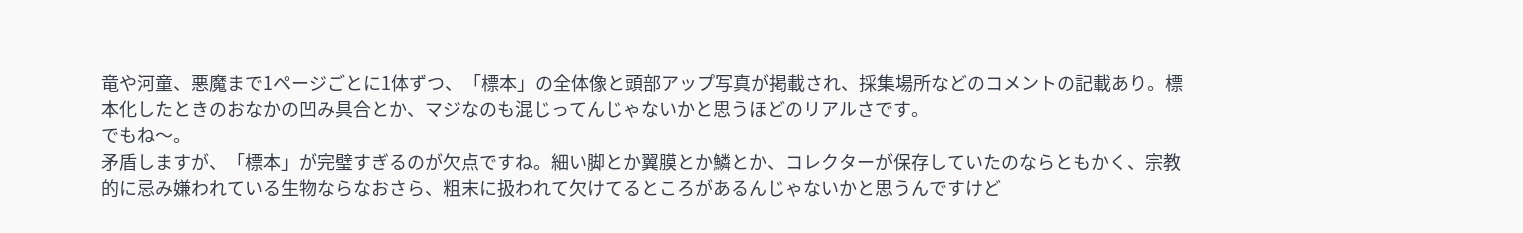竜や河童、悪魔まで1ページごとに1体ずつ、「標本」の全体像と頭部アップ写真が掲載され、採集場所などのコメントの記載あり。標本化したときのおなかの凹み具合とか、マジなのも混じってんじゃないかと思うほどのリアルさです。
でもね〜。
矛盾しますが、「標本」が完璧すぎるのが欠点ですね。細い脚とか翼膜とか鱗とか、コレクターが保存していたのならともかく、宗教的に忌み嫌われている生物ならなおさら、粗末に扱われて欠けてるところがあるんじゃないかと思うんですけど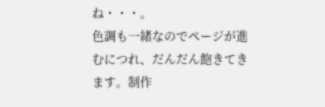ね・・・。
色調も一緒なのでページが進むにつれ、だんだん飽きてきます。制作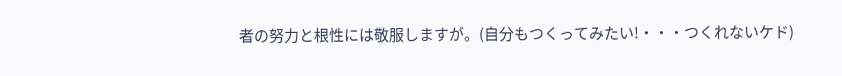者の努力と根性には敬服しますが。(自分もつくってみたい!・・・つくれないケド)